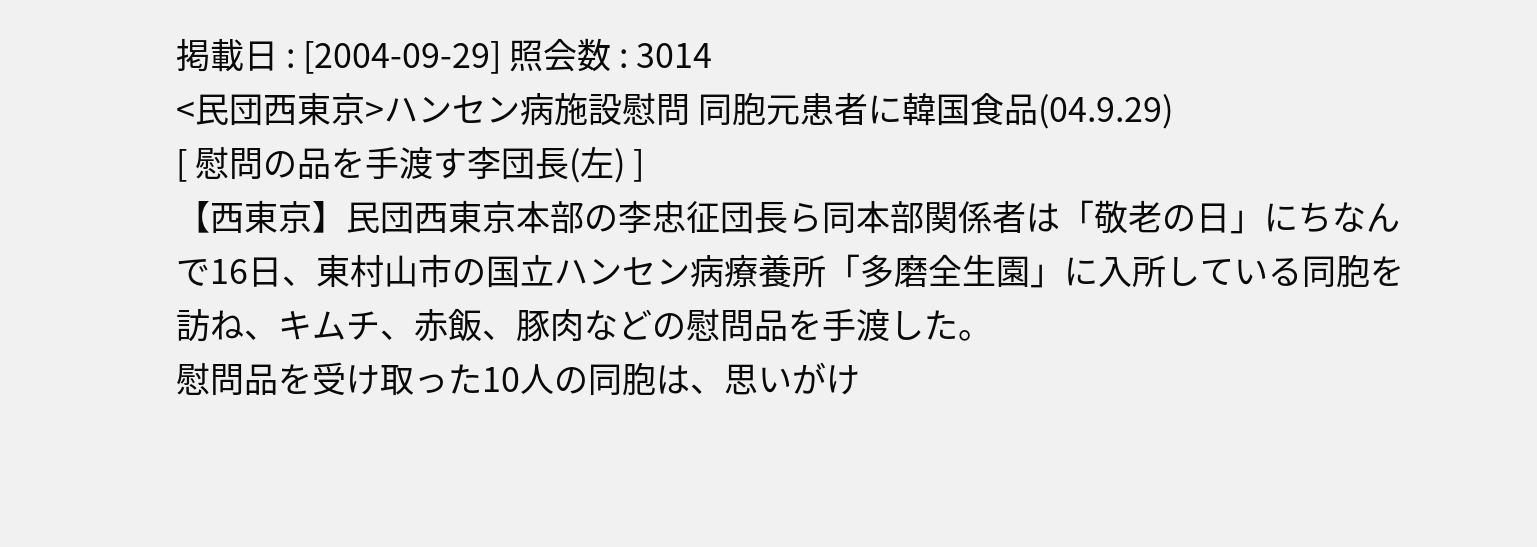掲載日 : [2004-09-29] 照会数 : 3014
<民団西東京>ハンセン病施設慰問 同胞元患者に韓国食品(04.9.29)
[ 慰問の品を手渡す李団長(左) ]
【西東京】民団西東京本部の李忠征団長ら同本部関係者は「敬老の日」にちなんで16日、東村山市の国立ハンセン病療養所「多磨全生園」に入所している同胞を訪ね、キムチ、赤飯、豚肉などの慰問品を手渡した。
慰問品を受け取った10人の同胞は、思いがけ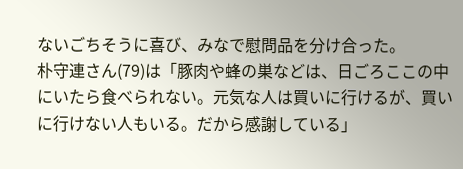ないごちそうに喜び、みなで慰問品を分け合った。
朴守連さん(79)は「豚肉や蜂の巣などは、日ごろここの中にいたら食べられない。元気な人は買いに行けるが、買いに行けない人もいる。だから感謝している」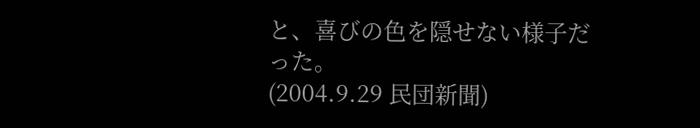と、喜びの色を隠せない様子だった。
(2004.9.29 民団新聞)